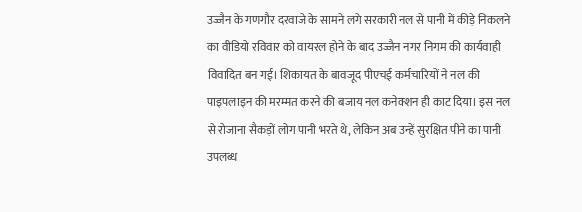उज्जैन के गणगौर दरवाजे के सामने लगे सरकारी नल से पानी में कीड़े निकलने का वीडियो रविवार को वायरल होने के बाद उज्जैन नगर निगम की कार्यवाही विवादित बन गई। शिकायत के बावजूद पीएचई कर्मचारियों ने नल की पाइपलाइन की मरम्मत करने की बजाय नल कनेक्शन ही काट दिया। इस नल से रोजाना सैकड़ों लोग पानी भरते थे, लेकिन अब उन्हें सुरक्षित पीने का पानी उपलब्ध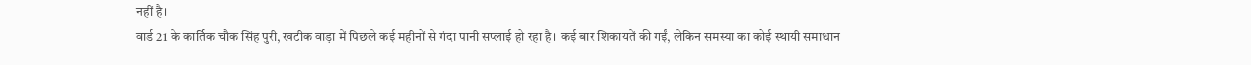नहीं है।
वार्ड 21 के कार्तिक चौक सिंह पुरी, खटीक वाड़ा में पिछले कई महीनों से गंदा पानी सप्लाई हो रहा है। कई बार शिकायतें की गईं, लेकिन समस्या का कोई स्थायी समाधान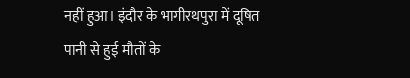नहीं हुआ। इंदौर के भागीरथपुरा में दूषित पानी से हुई मौतों के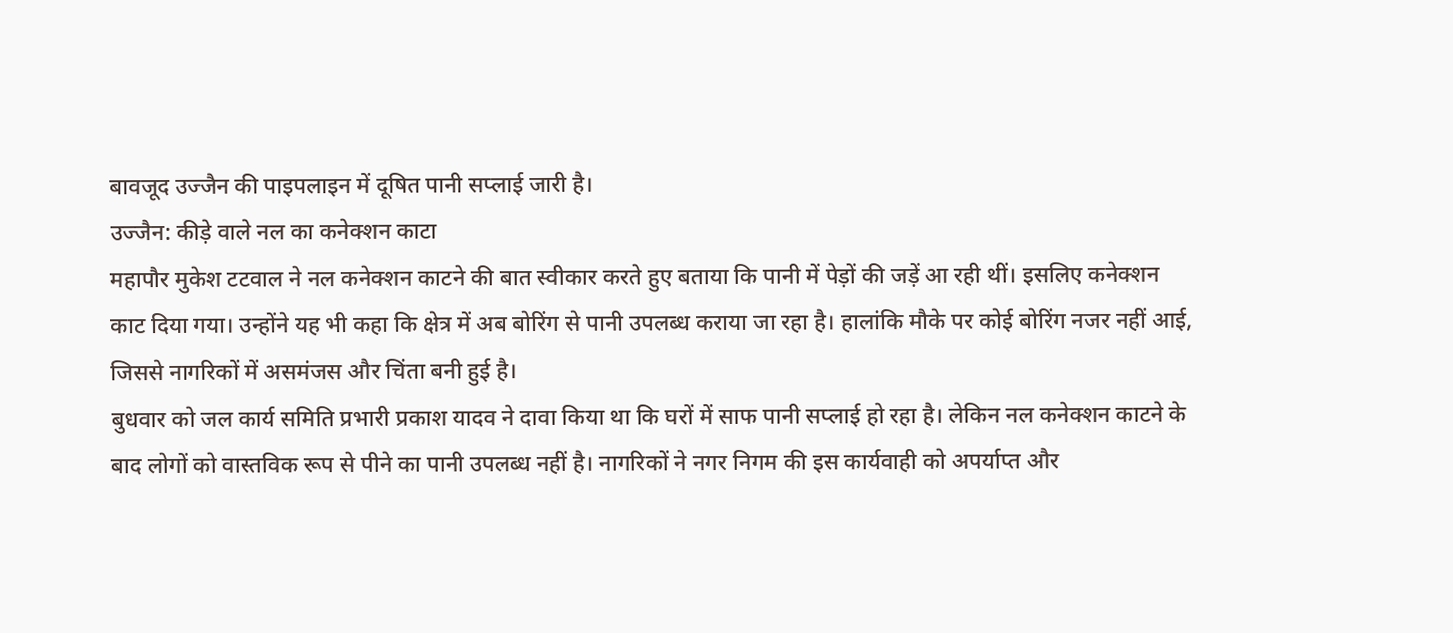बावजूद उज्जैन की पाइपलाइन में दूषित पानी सप्लाई जारी है।
उज्जैन: कीड़े वाले नल का कनेक्शन काटा
महापौर मुकेश टटवाल ने नल कनेक्शन काटने की बात स्वीकार करते हुए बताया कि पानी में पेड़ों की जड़ें आ रही थीं। इसलिए कनेक्शन काट दिया गया। उन्होंने यह भी कहा कि क्षेत्र में अब बोरिंग से पानी उपलब्ध कराया जा रहा है। हालांकि मौके पर कोई बोरिंग नजर नहीं आई, जिससे नागरिकों में असमंजस और चिंता बनी हुई है।
बुधवार को जल कार्य समिति प्रभारी प्रकाश यादव ने दावा किया था कि घरों में साफ पानी सप्लाई हो रहा है। लेकिन नल कनेक्शन काटने के बाद लोगों को वास्तविक रूप से पीने का पानी उपलब्ध नहीं है। नागरिकों ने नगर निगम की इस कार्यवाही को अपर्याप्त और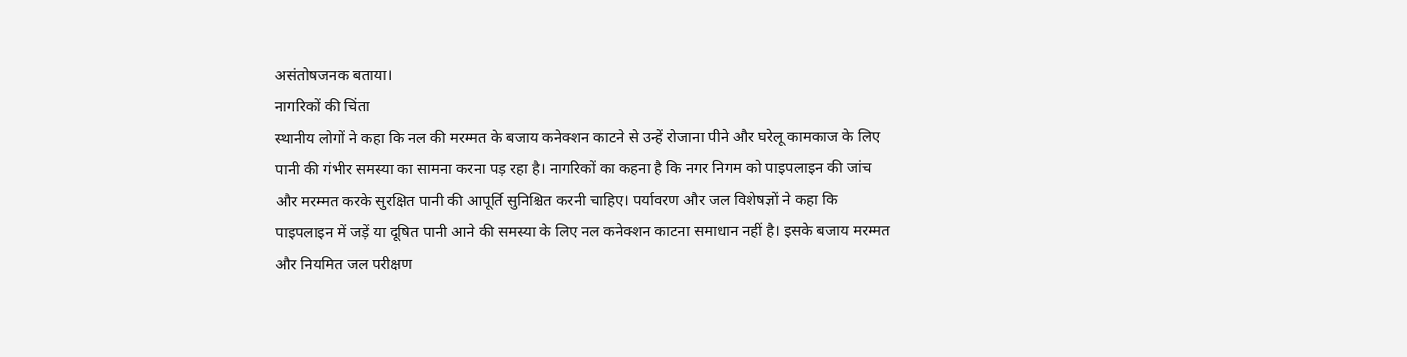असंतोषजनक बताया।
नागरिकों की चिंता
स्थानीय लोगों ने कहा कि नल की मरम्मत के बजाय कनेक्शन काटने से उन्हें रोजाना पीने और घरेलू कामकाज के लिए पानी की गंभीर समस्या का सामना करना पड़ रहा है। नागरिकों का कहना है कि नगर निगम को पाइपलाइन की जांच और मरम्मत करके सुरक्षित पानी की आपूर्ति सुनिश्चित करनी चाहिए। पर्यावरण और जल विशेषज्ञों ने कहा कि पाइपलाइन में जड़ें या दूषित पानी आने की समस्या के लिए नल कनेक्शन काटना समाधान नहीं है। इसके बजाय मरम्मत और नियमित जल परीक्षण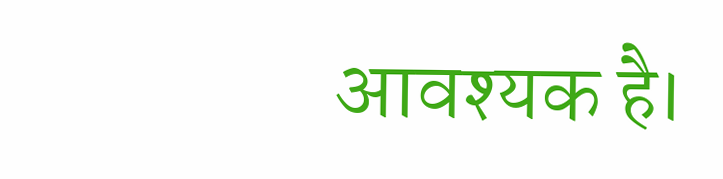आवश्यक है।